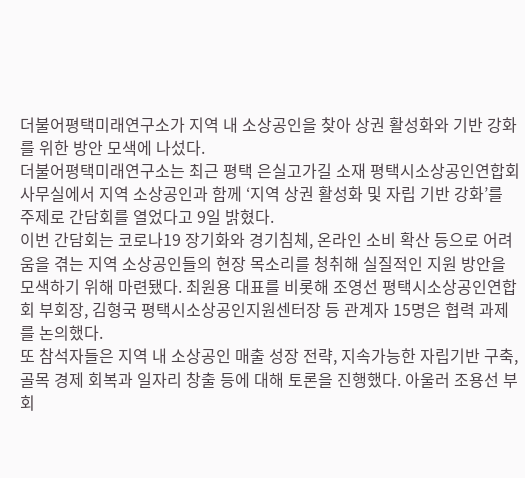더불어평택미래연구소가 지역 내 소상공인을 찾아 상권 활성화와 기반 강화를 위한 방안 모색에 나섰다.
더불어평택미래연구소는 최근 평택 은실고가길 소재 평택시소상공인연합회 사무실에서 지역 소상공인과 함께 ‘지역 상권 활성화 및 자립 기반 강화’를 주제로 간담회를 열었다고 9일 밝혔다.
이번 간담회는 코로나19 장기화와 경기침체, 온라인 소비 확산 등으로 어려움을 겪는 지역 소상공인들의 현장 목소리를 청취해 실질적인 지원 방안을 모색하기 위해 마련됐다. 최원용 대표를 비롯해 조영선 평택시소상공인연합회 부회장, 김형국 평택시소상공인지원센터장 등 관계자 15명은 협력 과제를 논의했다.
또 참석자들은 지역 내 소상공인 매출 성장 전략, 지속가능한 자립기반 구축, 골목 경제 회복과 일자리 창출 등에 대해 토론을 진행했다. 아울러 조용선 부회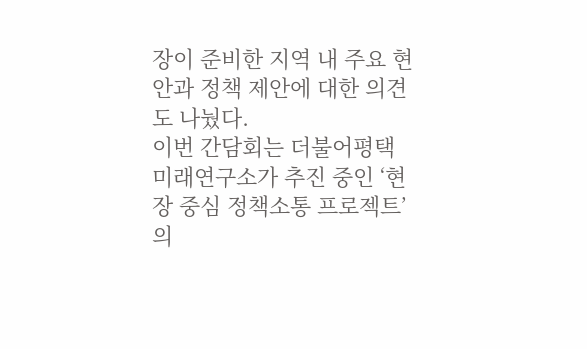장이 준비한 지역 내 주요 현안과 정책 제안에 대한 의견도 나눴다.
이번 간담회는 더불어평택미래연구소가 추진 중인 ‘현장 중심 정책소통 프로젝트’의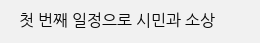첫 번째 일정으로 시민과 소상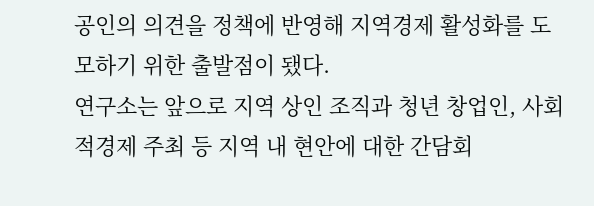공인의 의견을 정책에 반영해 지역경제 활성화를 도모하기 위한 출발점이 됐다.
연구소는 앞으로 지역 상인 조직과 청년 창업인, 사회적경제 주최 등 지역 내 현안에 대한 간담회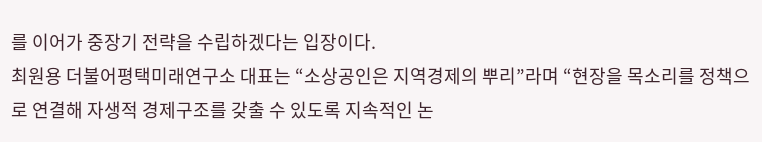를 이어가 중장기 전략을 수립하겠다는 입장이다.
최원용 더불어평택미래연구소 대표는 “소상공인은 지역경제의 뿌리”라며 “현장을 목소리를 정책으로 연결해 자생적 경제구조를 갖출 수 있도록 지속적인 논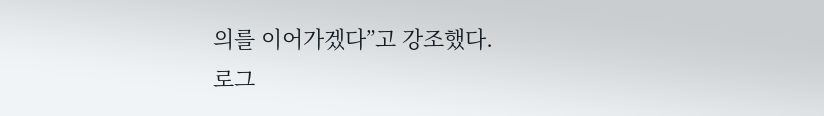의를 이어가겠다”고 강조했다.
로그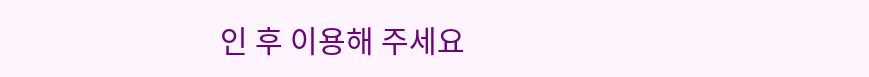인 후 이용해 주세요